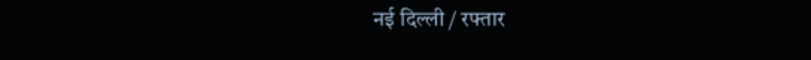नई दिल्ली / रफ्तार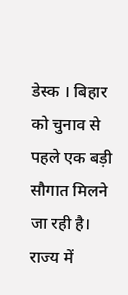डेस्क । बिहार को चुनाव से पहले एक बड़ी सौगात मिलने जा रही है। राज्य में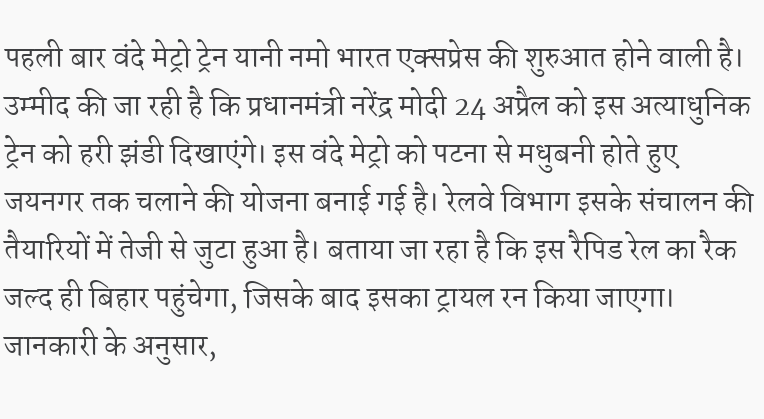पहली बार वंदे मेट्रो ट्रेन यानी नमो भारत एक्सप्रेस की शुरुआत होने वाली है। उम्मीद की जा रही है कि प्रधानमंत्री नरेंद्र मोदी 24 अप्रैल को इस अत्याधुनिक ट्रेन को हरी झंडी दिखाएंगे। इस वंदे मेट्रो को पटना से मधुबनी होते हुए जयनगर तक चलाने की योजना बनाई गई है। रेलवे विभाग इसके संचालन की तैयारियों में तेजी से जुटा हुआ है। बताया जा रहा है कि इस रैपिड रेल का रैक जल्द ही बिहार पहुंचेगा, जिसके बाद इसका ट्रायल रन किया जाएगा।
जानकारी के अनुसार,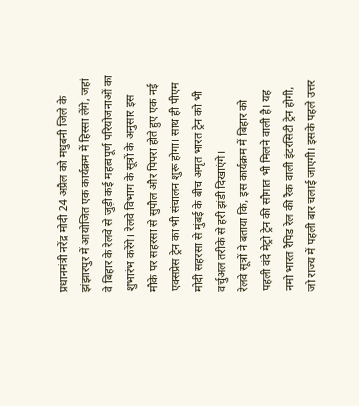प्रधानमंत्री नरेंद्र मोदी 24 अप्रैल को मधुबनी जिले के झंझारपुर में आयोजित एक कार्यक्रम में हिस्सा लेंगे, जहां वे बिहार के रेलवे से जुड़ी कई महत्वपूर्ण परियोजनाओं का शुभारंभ करेंगे। रेलवे विभाग के सूत्रों के अनुसार इस मौके पर सहरसा से सुपौल और पिपरा होते हुए एक नई एक्सप्रेस ट्रेन का भी संचालन शुरू होगा। साथ ही पीएम मोदी सहरसा से मुंबई के बीच अमृत भारत ट्रेन को भी वर्चुअल तरीके से हरी झंडी दिखाएंगे।
रेलवे सूत्रों ने बताया कि, इस कार्यक्रम में बिहार को पहली वंदे मेट्रो ट्रेन की सौगात भी मिलने वाली है। यह नमो भारत रैपिड रेल की रैक वाली इंटरसिटी ट्रेन होगी, जो राज्य में पहली बार चलाई जाएगी। इसके पहले उत्तर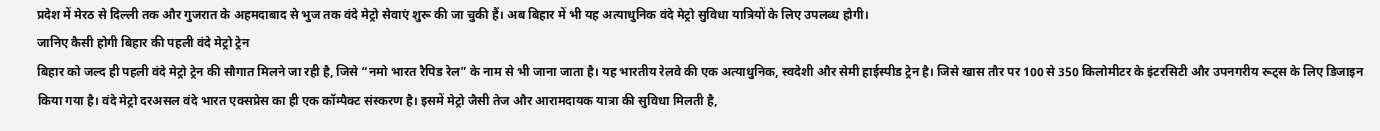प्रदेश में मेरठ से दिल्ली तक और गुजरात के अहमदाबाद से भुज तक वंदे मेट्रो सेवाएं शुरू की जा चुकी हैं। अब बिहार में भी यह अत्याधुनिक वंदे मेट्रो सुविधा यात्रियों के लिए उपलब्ध होगी।
जानिए कैसी होगी बिहार की पहली वंदे मेट्रो ट्रेन
बिहार को जल्द ही पहली वंदे मेट्रो ट्रेन की सौगात मिलने जा रही है, जिसे “नमो भारत रैपिड रेल” के नाम से भी जाना जाता है। यह भारतीय रेलवे की एक अत्याधुनिक, स्वदेशी और सेमी हाईस्पीड ट्रेन है। जिसे खास तौर पर 100 से 350 किलोमीटर के इंटरसिटी और उपनगरीय रूट्स के लिए डिजाइन किया गया है। वंदे मेट्रो दरअसल वंदे भारत एक्सप्रेस का ही एक कॉम्पैक्ट संस्करण है। इसमें मेट्रो जैसी तेज और आरामदायक यात्रा की सुविधा मिलती है,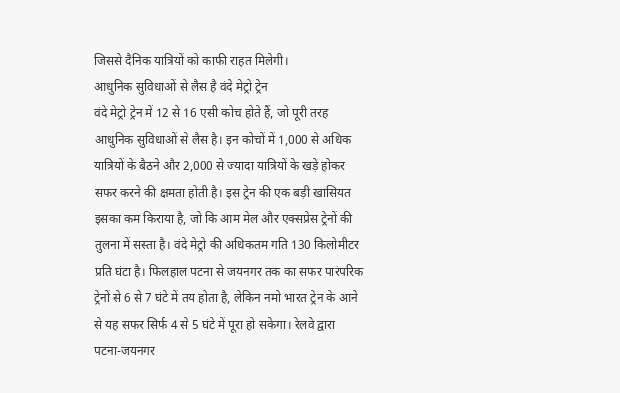जिससे दैनिक यात्रियों को काफी राहत मिलेगी।
आधुनिक सुविधाओं से लैस है वंदे मेट्रो ट्रेन
वंदे मेट्रो ट्रेन में 12 से 16 एसी कोच होते हैं, जो पूरी तरह आधुनिक सुविधाओं से लैस है। इन कोचों में 1,000 से अधिक यात्रियों के बैठने और 2,000 से ज्यादा यात्रियों के खड़े होकर सफर करने की क्षमता होती है। इस ट्रेन की एक बड़ी खासियत इसका कम किराया है, जो कि आम मेल और एक्सप्रेस ट्रेनों की तुलना में सस्ता है। वंदे मेट्रो की अधिकतम गति 130 किलोमीटर प्रति घंटा है। फिलहाल पटना से जयनगर तक का सफर पारंपरिक ट्रेनों से 6 से 7 घंटे में तय होता है, लेकिन नमो भारत ट्रेन के आने से यह सफर सिर्फ 4 से 5 घंटे में पूरा हो सकेगा। रेलवे द्वारा पटना-जयनगर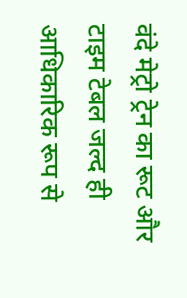वंदे मेट्रो ट्रेन का रूट और टाइम टेबल जल्द ही आधिकारिक रूप से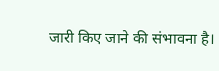जारी किए जाने की संभावना है।